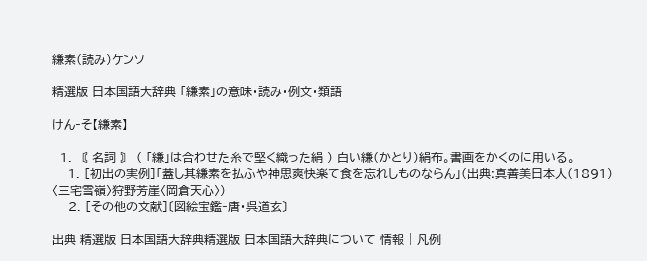縑素(読み)ケンソ

精選版 日本国語大辞典 「縑素」の意味・読み・例文・類語

けん‐そ【縑素】

  1. 〘 名詞 〙 ( 「縑」は合わせた糸で堅く織った絹 ) 白い縑(かとり)絹布。書画をかくのに用いる。
    1. [初出の実例]「蓋し其縑素を払ふや神思爽快楽て食を忘れしものならん」(出典:真善美日本人(1891)〈三宅雪嶺〉狩野芳崖〈岡倉天心〉)
    2. [その他の文献]〔図絵宝鑑‐唐・呉道玄〕

出典 精選版 日本国語大辞典精選版 日本国語大辞典について 情報 | 凡例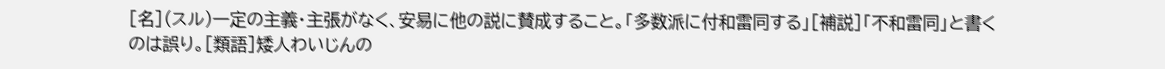[名](スル)一定の主義・主張がなく、安易に他の説に賛成すること。「多数派に付和雷同する」[補説]「不和雷同」と書くのは誤り。[類語]矮人わいじんの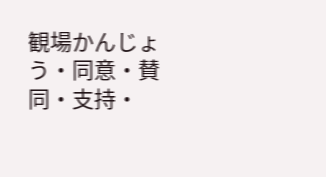観場かんじょう・同意・賛同・支持・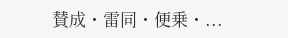賛成・雷同・便乗・...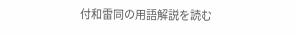付和雷同の用語解説を読む